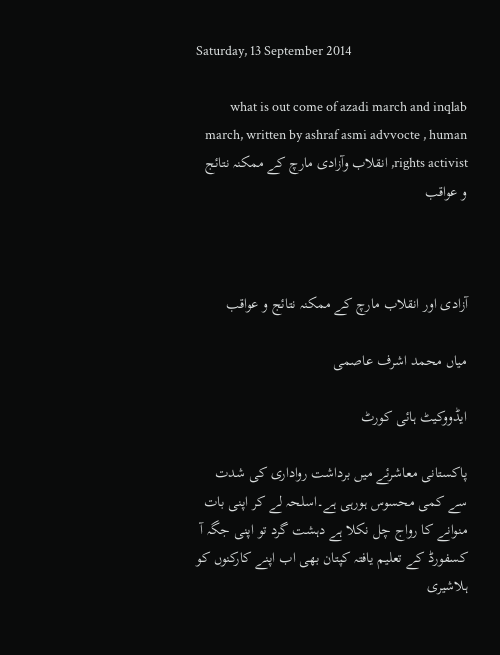Saturday, 13 September 2014

what is out come of azadi march and inqlab march, written by ashraf asmi advvocte , human rights activist, انقلاب وآزادی مارچ کے ممکنہ نتائج و عواقب



آزادی اور انقلاب مارچ کے ممکنہ نتائج و عواقب

میاں محمد اشرف عاصمی

ایڈووکیٹ ہائی کورٹ

پاکستانی معاشرئے میں برداشت رواداری کی شدت سے کمی محسوس ہورہی ہے۔اسلحہ لے کر اپنی بات منوانے کا رواج چل نکلا ہے دہشت گرد تو اپنی جگہ آ کسفورڈ کے تعلیم یافتہ کپتان بھی اب اپنے کارکنوں کو ہلاشیری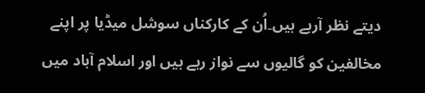دیتے نظر آرہے ہیں۔اُن کے کارکناں سوشل میڈیا پر اپنے مخالفین کو گالیوں سے نواز رہے ہیں اور اسلام آباد میں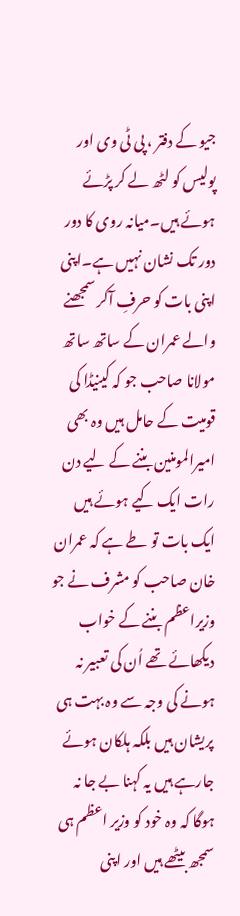جیو کے دفتر ، پی ٹی وی اور پولیس کو لٹھ لے کر پڑئے ہوئے ہیں۔میانہ روی کا دور دور تک نشان نہیں ہے۔اپنی اپنی بات کو حرفِ آکر سمجھنے والے عمران کے ساتھ ساتھ مولانا صاحب جو کہ کینیڈا کی قومیت کے حامل ہیں وہ بھی امیرالمومنین بننے کے لیے دن رات ایک کیے ہوئے ہیں ایک بات تو طے ہے کہ عمران خان صاحب کو مشرف نے جو وزیراعظم بننے کے خواب دیکھائے تھے اُن کی تعبیر نہ ہونے کی وجہ سے وہ بہت ہی پریشان ہیں بلکہ ہلکان ہوئے جارہے ہیں یہ کہنا بے جا نہ ہوگا کہ وہ خود کو وزیر اعظم ہی سمجھ بیٹھے ہیں اور اپنی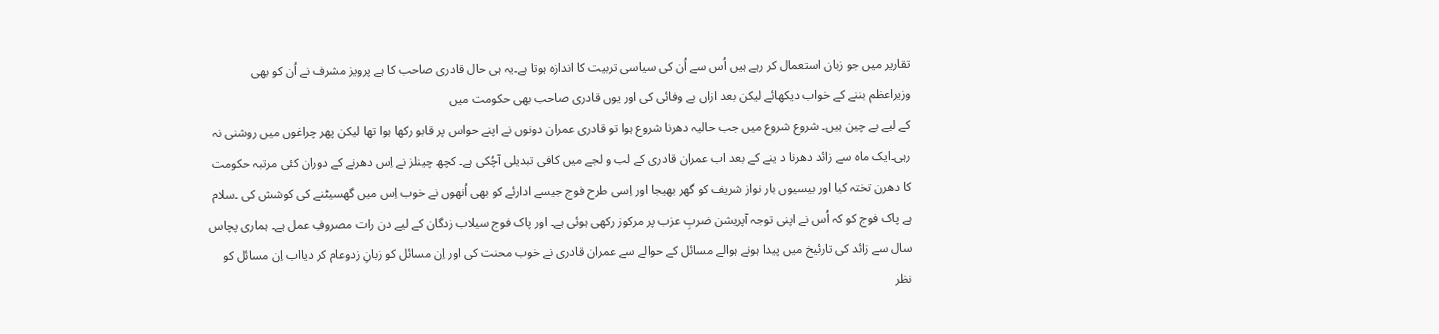تقاریر میں جو زبان استعمال کر رہے ہیں اُس سے اُن کی سیاسی تربیت کا اندازہ ہوتا ہے۔یہ ہی حال قادری صاحب کا ہے پرویز مشرف نے اُن کو بھی وزیراعظم بننے کے خواب دیکھائے لیکن بعد ازاں بے وفائی کی اور یوں قادری صاحب بھی حکومت میں
کے لیے بے چین ہیں۔ شروع شروع میں جب حالیہ دھرنا شروع ہوا تو قادری عمران دونوں نے اپنے حواس پر قابو رکھا ہوا تھا لیکن پھر چراغوں میں روشنی نہ رہی۔ایک ماہ سے زائد دھرنا د ینے کے بعد اب عمران قادری کے لب و لجے میں کافی تبدیلی آچُکی ہے۔ کچھ چینلز نے اِس دھرنے کے دوران کئی مرتبہ حکومت کا دھرن تختہ کیا اور بیسیوں بار نواز شریف کو گھر بھیجا اور اِسی طرح فوج جیسے ادارئے کو بھی اُنھوں نے خوب اِس میں گھسیٹنے کی کوشش کی ۔سلام ہے پاک فوج کو کہ اُس نے اپنی توجہ آپریشن ضربِ عزب پر مرکوز رکھی ہوئی ہے۔ اور پاک فوج سیلاب زدگان کے لیے دن رات مصروفِ عمل ہے۔ ہماری پچاس سال سے زائد کی تارئیخ میں پیدا ہونے ہوالے مسائل کے حوالے سے عمران قادری نے خوب محنت کی اور اِن مسائل کو زبانِ زدوعام کر دیااب اِن مسائل کو نظر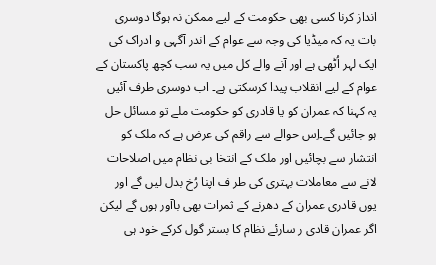انداز کرنا کسی بھی حکومت کے لیے ممکن نہ ہوگا دوسری بات یہ کہ میڈیا کی وجہ سے عوام کے اندر آگہی و ادراک کی ایک لہر اُٹھی ہے اور آنے والے کل میں یہ سب کچھ پاکستان کے عوام کے لیے انقلاب پیدا کرسکتی ہے۔ اب دوسری طرف آئیں یہ کہنا کہ عمران کو یا قادری کو حکومت ملے تو مسائل حل ہو جائیں گے۔اِس حوالے سے راقم کی عرض ہے کہ ملک کو انتشار سے بچائیں اور ملک کے انتخا بی نظام میں اصلاحات لانے سے معاملات بہتری کی طر ف اپنا رُخ بدل لیں گے اور یوں قادری عمران کے دھرنے کے ثمرات بھی باآور ہوں گے لیکن اگر عمران قادی ر سارئے نظام کا بستر گول کرکے خود ہی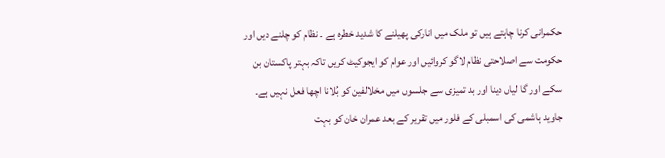حکمرانی کرنا چاہتے ہیں تو ملک میں انارکی پھیلنے کا شدید خطرہ ہے ۔ نظام کو چلنے دیں اور حکومت سے اصلاحتی نظام لاگو کروائیں اور عوام کو ایجوکیٹ کریں تاکہ بہتر پاکستان بن سکے اور گا لیاں دینا اور بد تمیزی سے جلسوں میں مخلالفین کو بُلانا اچھا فعل نہیں ہے۔ جاوید ہاشمی کی اسمبلی کے فلور میں تقریر کے بعد عمران خان کو بہت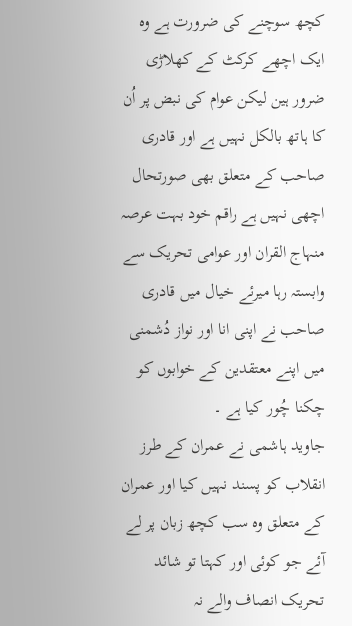کچھ سوچنے کی ضرورت ہے وہ ایک اچھے کرکٹ کے کھلاڑی ضرور ہین لیکن عوام کی نبض پر اُن کا ہاتھ بالکل نہیں ہے اور قادری صاحب کے متعلق بھی صورتحال اچھی نہیں ہے راقم خود بہت عرصہ منہاج القران اور عوامی تحریک سے وابستہ رہا میرئے خیال میں قادری صاحب نے اپنی انا اور نواز دُشمنی میں اپنے معتقدین کے خوابوں کو چکنا چُور کیا ہے ۔
جاوید ہاشمی نے عمران کے طرز انقلاب کو پسند نہیں کیا اور عمران کے متعلق وہ سب کچھ زبان پر لے آئے جو کوئی اور کہتا تو شائد تحریک انصاف والے نہ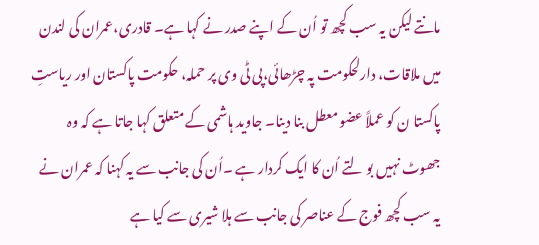مانتے لیکن یہ سب کچھ تو اُن کے اپنے صدر نے کہا ہے۔ قادری،عمران کی لندن میں ملاقات، دارلحکومت پہ چڑھائی،پی ٹی وی پر حملہ، حکومت پاکستان اور ریاستِ پاکستا ن کو عملاً عضو معطل بنا دینا۔ جاوید ہاشمی کے متعلق کہا جاتا ہے کہ وہ جھوٹ نہیں بو لتے اُن کا ایک کردار ہے ۔اُن کی جانب سے یہ کہنا کہ عمران نے یہ سب کچھ فوج کے عناصر کی جانب سے ہلا شیری سے کیا ہے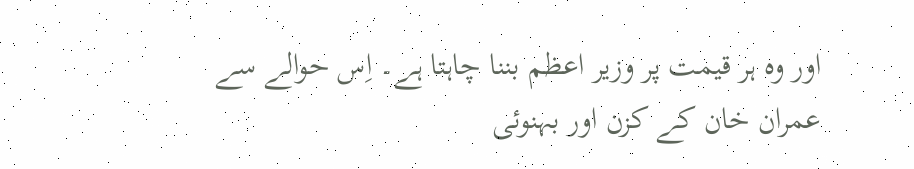اور وہ ہر قیمت پر وزیر اعظم بننا چاہتا ہے۔ اِس حوالے سے عمران خان کے کزن اور بہنوئی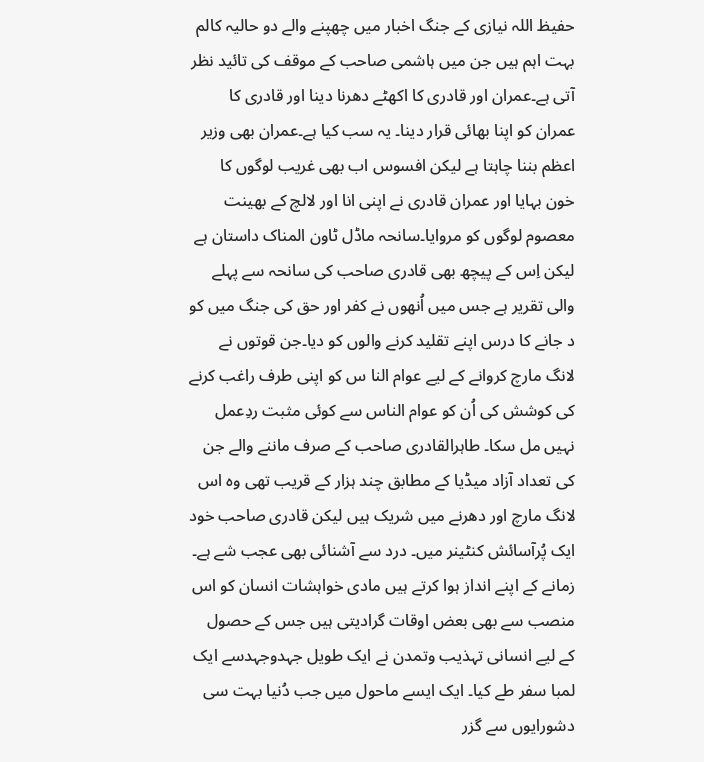حفیظ اللہ نیازی کے جنگ اخبار میں چھپنے والے دو حالیہ کالم بہت اہم ہیں جن میں ہاشمی صاحب کے موقف کی تائید نظر آتی ہے۔عمران اور قادری کا اکھٹے دھرنا دینا اور قادری کا عمران کو اپنا بھائی قرار دینا۔ یہ سب کیا ہے۔عمران بھی وزیر اعظم بننا چاہتا ہے لیکن افسوس اب بھی غریب لوگوں کا خون بہایا اور عمران قادری نے اپنی انا اور لالچ کے بھینت معصوم لوگوں کو مروایا۔سانحہ ماڈل ٹاون المناک داستان ہے لیکن اِس کے پیچھ بھی قادری صاحب کی سانحہ سے پہلے والی تقریر ہے جس میں اُنھوں نے کفر اور حق کی جنگ میں کو د جانے کا درس اپنے تقلید کرنے والوں کو دیا۔جن قوتوں نے لانگ مارچ کروانے کے لیے عوام النا س کو اپنی طرف راغب کرنے کی کوشش کی اُن کو عوام الناس سے کوئی مثبت ردِعمل نہیں مل سکا۔ طاہرالقادری صاحب کے صرف ماننے والے جن کی تعداد آزاد میڈیا کے مطابق چند ہزار کے قریب تھی وہ اس لانگ مارچ اور دھرنے میں شریک ہیں لیکن قادری صاحب خود ایک پُرآسائش کنٹینر میں۔ درد سے آشنائی بھی عجب شے ہے۔ زمانے کے اپنے انداز ہوا کرتے ہیں مادی خواہشات انسان کو اس منصب سے بھی بعض اوقات گرادیتی ہیں جس کے حصول کے لیے انسانی تہذیب وتمدن نے ایک طویل جہدوجہدسے ایک لمبا سفر طے کیا۔ ایک ایسے ماحول میں جب دُنیا بہت سی دشورایوں سے گزر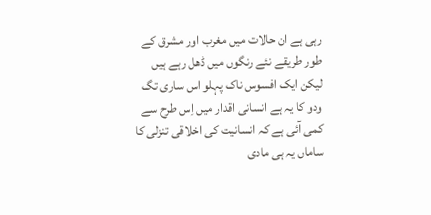رہی ہے ان حالات میں مغرب اور مشرق کے طور طریقے نئے رنگوں میں ڈھل رہے ہیں لیکن ایک افسوس ناک پہلو اس ساری تگ ودو کا یہ ہے انسانی اقدار میں اِس طرح سے کمی آئی ہے کہ انسانیت کی اخلاقی تنزلی کا ساماں یہ ہی مادی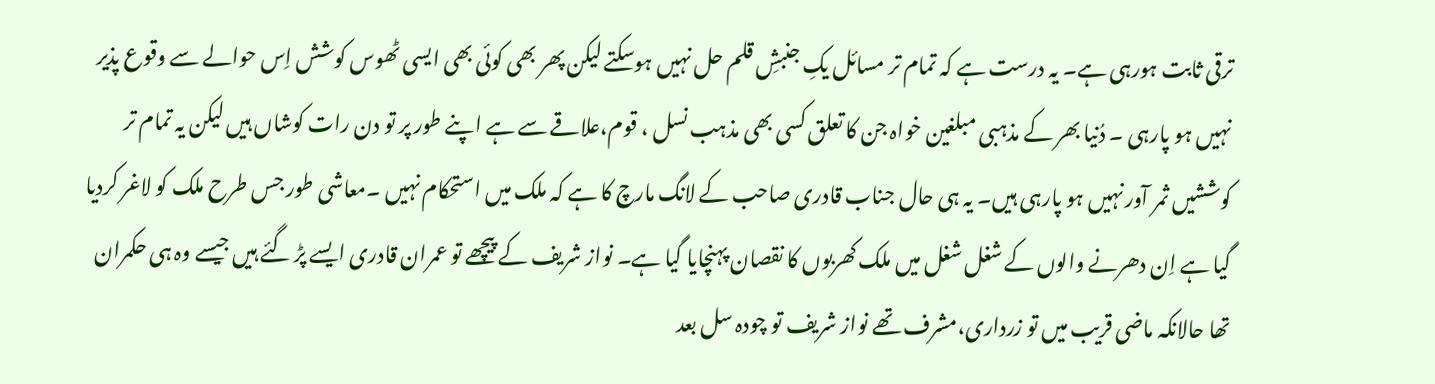ترقی ثابت ہورہی ہے۔ یہ درست ہے کہ تمام تر مسائل یکِ جنبشِ قلم حل نہیں ہوسکتے لیکن پھر بھی کوئی بھی ایسی ٹھوس کوشش اِس حوالے سے وقوع پذیر نہیں ہو پارہی ۔ دُنیا بھر کے مذہبی مبلغین خواہ جن کا تعلق کسی بھی مذہب نسل ، قوم،علاقے سے ہے اپنے طور پر تو دن رات کوشاں ہیں لیکن یہ تمام تر کوششیں ثمر آور نہیں ہو پارہی ہیں۔ یہ ہی حال جناب قادری صاحب کے لانگ مارچ کا ہے کہ ملک میں استحکام نہیں ۔معاشی طور جس طرح ملک کو لاغر کردیا گیا ہے اِن دھرنے والوں کے شغل شغل میں ملک کھربوں کا نقصان پہنچایا گیا ہے۔ نواز شریف کے پیچھے تو عمران قادری ایسے پڑ گئے ہیں جیسے وہ ہی حکمران تھا حالانکہ ماضی قریب میں تو زرداری،مشرف تھے نواز شریف تو چودہ سل بعد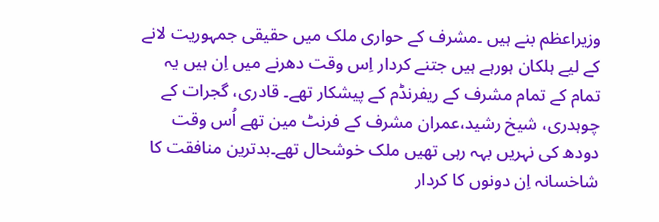وزیراعظم بنے ہیں ۔مشرف کے حواری ملک میں حقیقی جمہوریت لانے کے لیے ہلکان ہورہے ہیں جتنے کردار اِس وقت دھرنے میں اِن ہیں یہ تمام کے تمام مشرف کے ریفرنڈم کے پیشکار تھے۔ قادری، گجرات کے چوہدری، شیخ رشید،عمران مشرف کے فرنٹ مین تھے اُس وقت دودھ کی نہریں بہہ رہی تھیں ملک خوشحال تھے۔بدترین منافقت کا شاخسانہ اِن دونوں کا کردار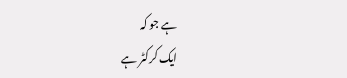ہے جو کہ
ایک کرکٹر ہے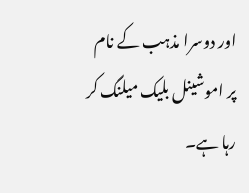اور دوسرا مذہب کے نام پر اموشینل بلیک میلنگ کر رہا ہے۔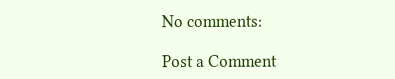No comments:

Post a Comment